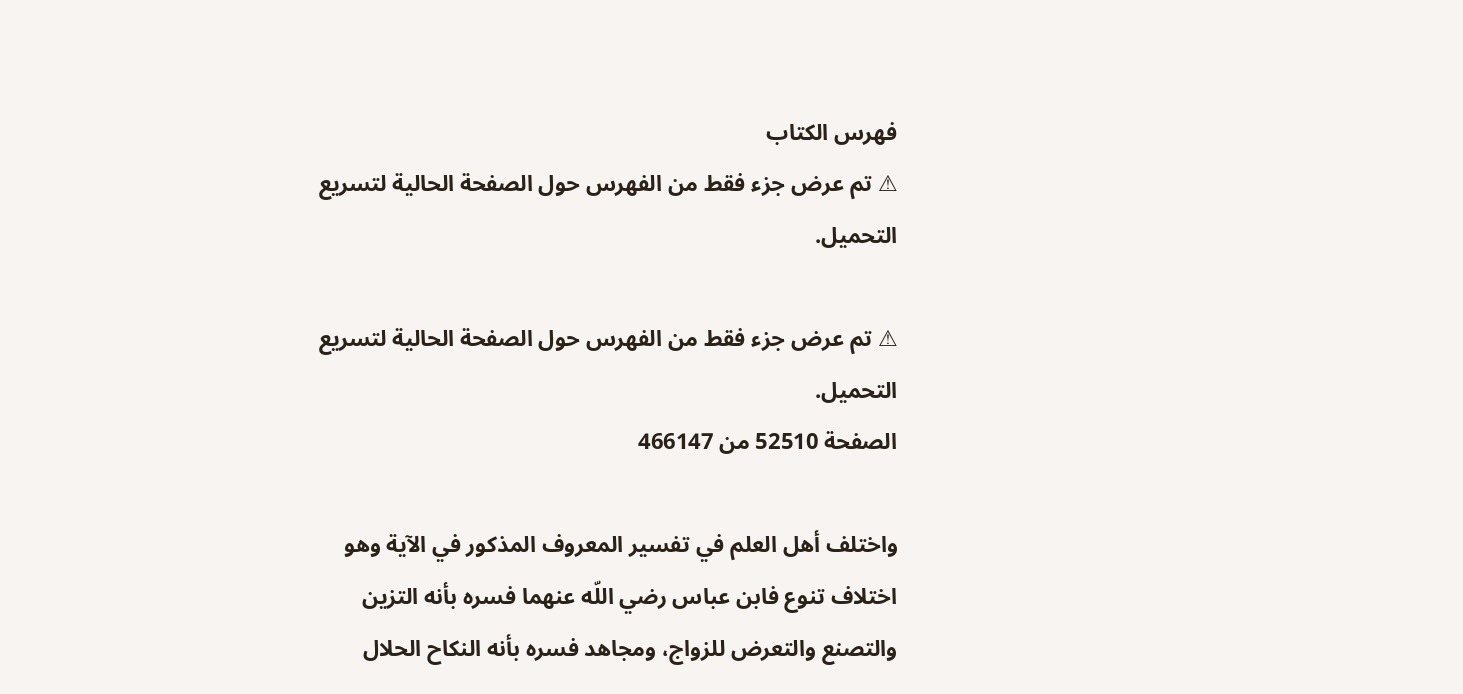فهرس الكتاب
⚠ تم عرض جزء فقط من الفهرس حول الصفحة الحالية لتسريع التحميل.

⚠ تم عرض جزء فقط من الفهرس حول الصفحة الحالية لتسريع التحميل.
الصفحة 52510 من 466147

واختلف أهل العلم في تفسير المعروف المذكور في الآية وهو اختلاف تنوع فابن عباس رضي اللّه عنهما فسره بأنه التزين والتصنع والتعرض للزواج، ومجاهد فسره بأنه النكاح الحلال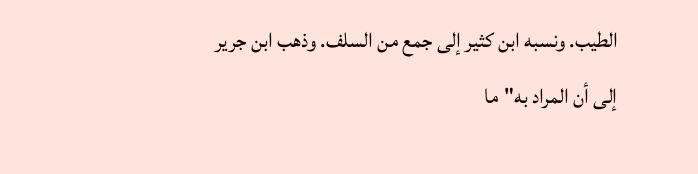الطيب. ونسبه ابن كثير إلى جمع من السلف. وذهب ابن جرير إلى أن المراد به"ما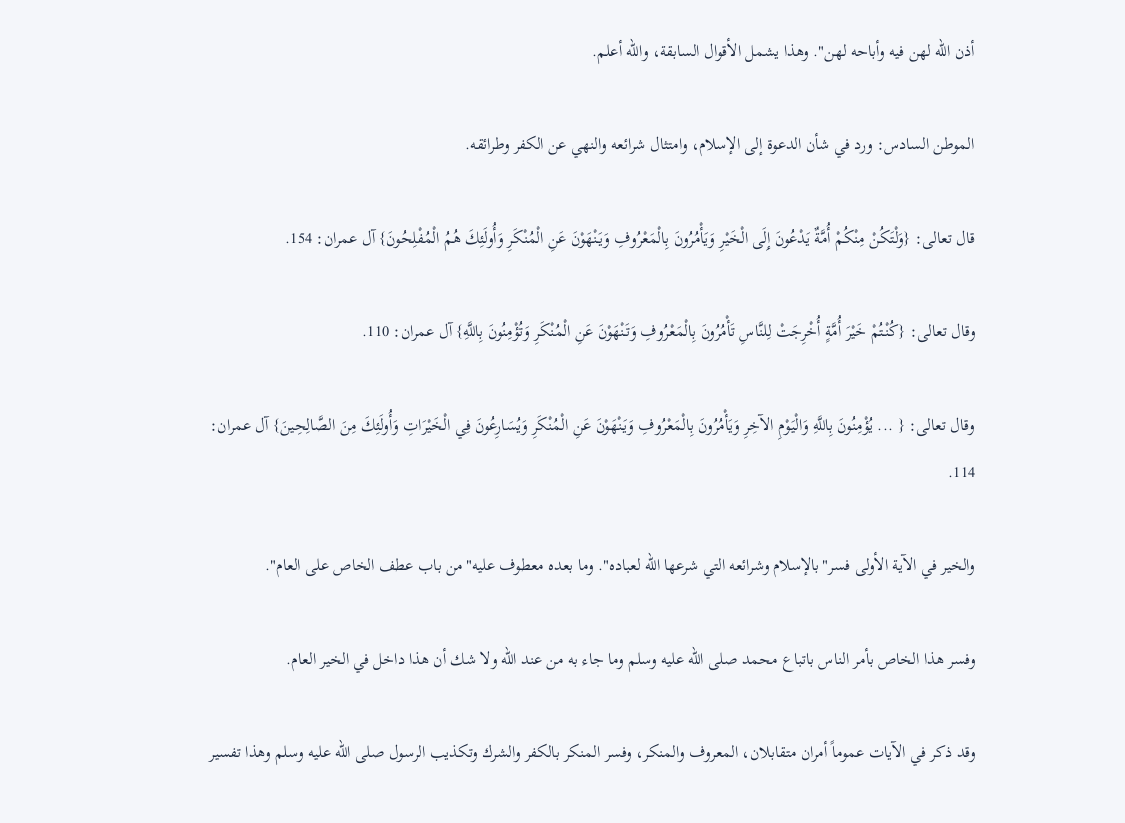أذن اللّه لهن فيه وأباحه لهن". وهذا يشمل الأقوال السابقة، واللّه أعلم.

الموطن السادس: ورد في شأن الدعوة إلى الإسلام، وامتثال شرائعه والنهي عن الكفر وطرائقه.

قال تعالى: {وَلْتَكُنْ مِنْكُمْ أُمَّةٌ يَدْعُونَ إِلَى الْخَيْرِ وَيَأْمُرُونَ بِالْمَعْرُوفِ وَيَنْهَوْنَ عَنِ الْمُنْكَرِ وَأُولَئِكَ هُمُ الْمُفْلِحُونَ} آل عمران: 154.

وقال تعالى: {كُنْتُمْ خَيْرَ أُمَّةٍ أُخْرِجَتْ لِلنَّاسِ تَأْمُرُونَ بِالْمَعْرُوفِ وَتَنْهَوْنَ عَنِ الْمُنْكَرِ وَتُؤْمِنُونَ بِاللَّهِ} آل عمران: 110.

وقال تعالى: { ... يُؤْمِنُونَ بِاللَّهِ وَالْيَوْمِ الآخِرِ وَيَأْمُرُونَ بِالْمَعْرُوفِ وَيَنْهَوْنَ عَنِ الْمُنْكَرِ وَيُسَارِعُونَ فِي الْخَيْرَاتِ وَأُولَئِكَ مِنَ الصَّالِحِينَ} آل عمران: 114.

والخير في الآية الأولى فسر"بالإسلام وشرائعه التي شرعها اللّه لعباده". وما بعده معطوف عليه"من باب عطف الخاص على العام".

وفسر هذا الخاص بأمر الناس باتباع محمد صلى الله عليه وسلم وما جاء به من عند اللّه ولا شك أن هذا داخل في الخير العام.

وقد ذكر في الآيات عموماً أمران متقابلان، المعروف والمنكر، وفسر المنكر بالكفر والشرك وتكذيب الرسول صلى الله عليه وسلم وهذا تفسير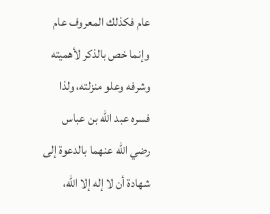عام فكذلك المعروف عام وإنما خص بالذكر لأهميته وشرفه وعلو منزلته، ولذا فسره عبد اللّه بن عباس رضي اللّه عنهما بالدعوة إلى شهادة أن لا إله إلا اللّه،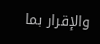والإقرار بما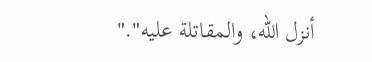أنزل اللّه، والمقاتلة عليه"."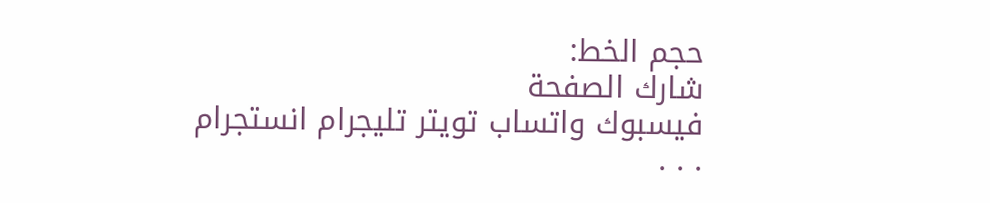حجم الخط:
شارك الصفحة
فيسبوك واتساب تويتر تليجرام انستجرام
. . .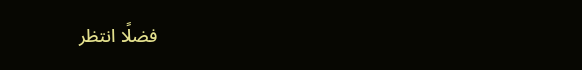فضلًا انتظر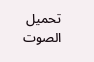تحميل الصوت